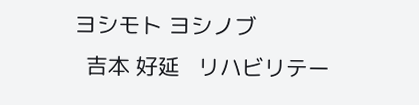ヨシモト ヨシノブ
  吉本 好延   リハビリテー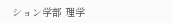ション学部 理学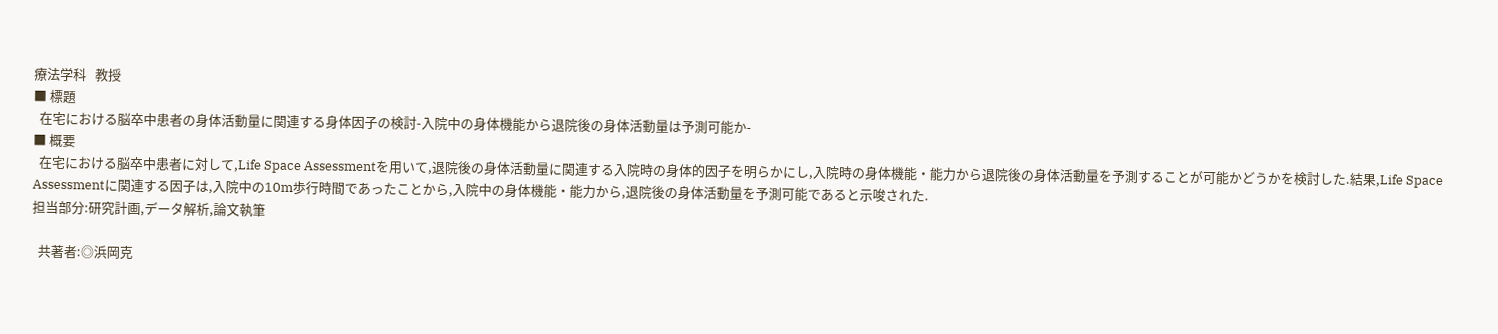療法学科   教授
■ 標題
  在宅における脳卒中患者の身体活動量に関連する身体因子の検討-入院中の身体機能から退院後の身体活動量は予測可能か-
■ 概要
  在宅における脳卒中患者に対して,Life Space Assessmentを用いて,退院後の身体活動量に関連する入院時の身体的因子を明らかにし,入院時の身体機能・能力から退院後の身体活動量を予測することが可能かどうかを検討した.結果,Life Space Assessmentに関連する因子は,入院中の10m歩行時間であったことから,入院中の身体機能・能力から,退院後の身体活動量を予測可能であると示唆された.
担当部分:研究計画,データ解析,論文執筆

  共著者:◎浜岡克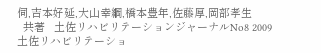伺,吉本好延,大山幸綱,橋本豊年,佐藤厚,岡部孝生
  共著   土佐リハビリテーションジャーナルNo8 2009   土佐リハビリテーショ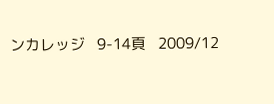ンカレッジ   9-14頁   2009/12